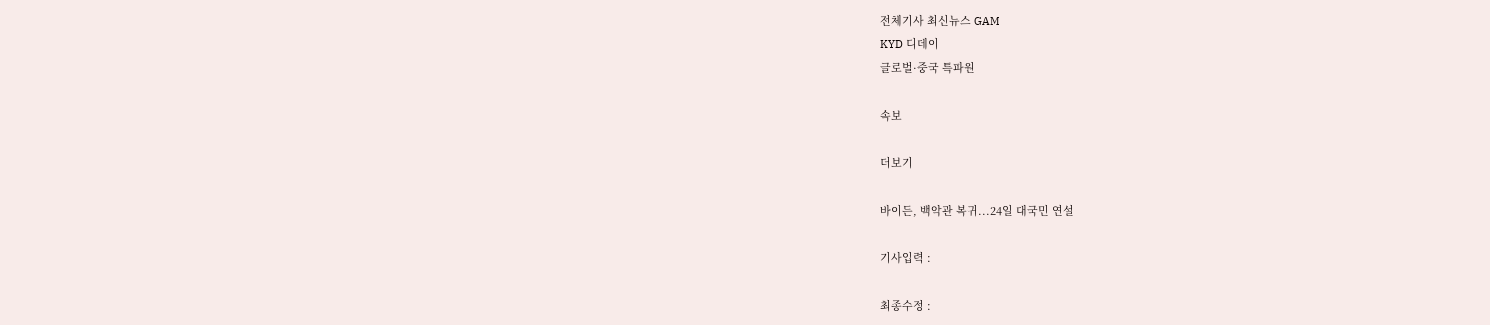전체기사 최신뉴스 GAM
KYD 디데이
글로벌·중국 특파원

속보

더보기

바이든, 백악관 복귀...24일 대국민 연설

기사입력 :

최종수정 :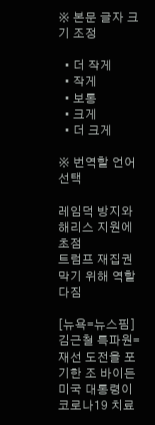※ 본문 글자 크기 조정

  • 더 작게
  • 작게
  • 보통
  • 크게
  • 더 크게

※ 번역할 언어 선택

레임덕 방지와 해리스 지원에 초점
트럼프 재집권 막기 위해 역할 다짐

[뉴욕=뉴스핌]김근철 특파원=재선 도전을 포기한 조 바이든 미국 대통령이 코로나19 치료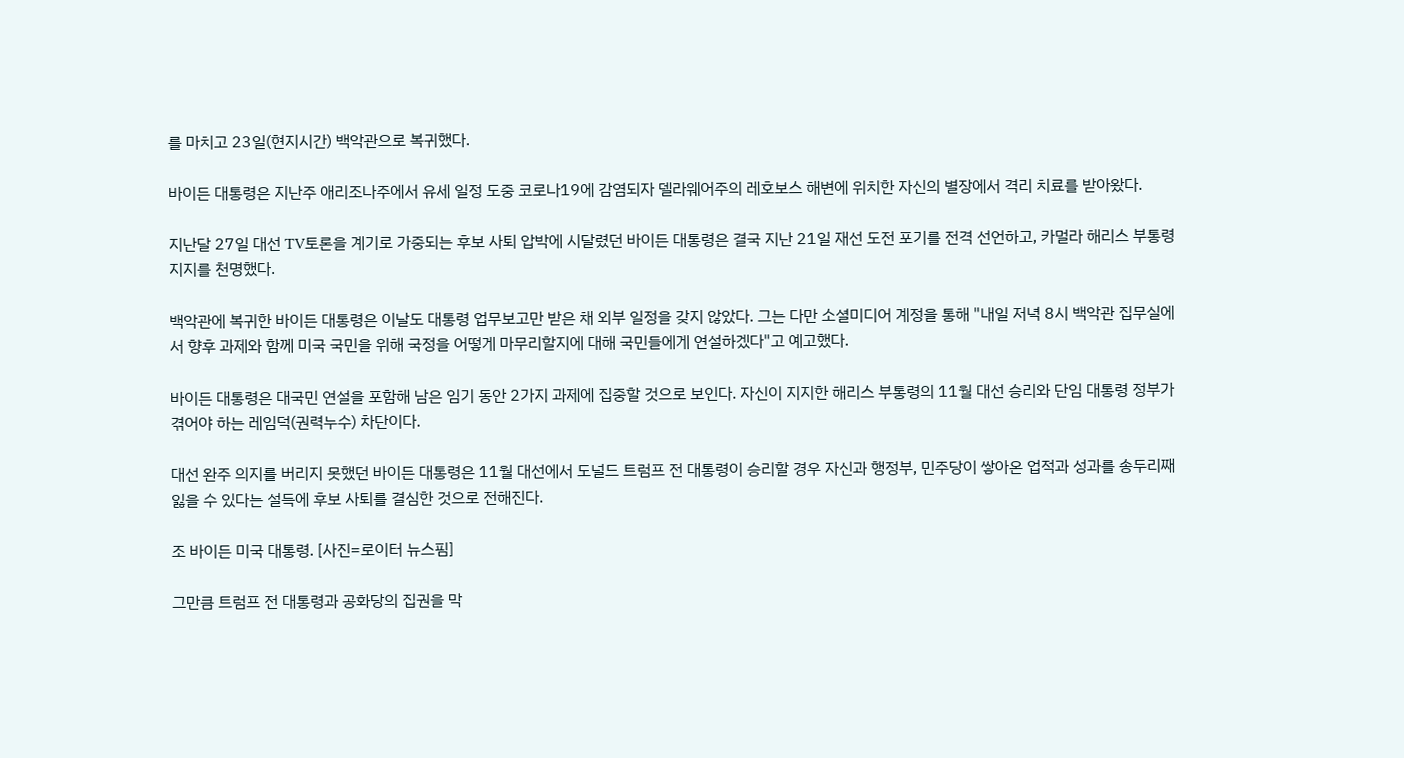를 마치고 23일(현지시간) 백악관으로 복귀했다.

바이든 대통령은 지난주 애리조나주에서 유세 일정 도중 코로나19에 감염되자 델라웨어주의 레호보스 해변에 위치한 자신의 별장에서 격리 치료를 받아왔다.

지난달 27일 대선 TV토론을 계기로 가중되는 후보 사퇴 압박에 시달렸던 바이든 대통령은 결국 지난 21일 재선 도전 포기를 전격 선언하고, 카멀라 해리스 부통령 지지를 천명했다.

백악관에 복귀한 바이든 대통령은 이날도 대통령 업무보고만 받은 채 외부 일정을 갖지 않았다. 그는 다만 소셜미디어 계정을 통해 "내일 저녁 8시 백악관 집무실에서 향후 과제와 함께 미국 국민을 위해 국정을 어떻게 마무리할지에 대해 국민들에게 연설하겠다"고 예고했다.

바이든 대통령은 대국민 연설을 포함해 남은 임기 동안 2가지 과제에 집중할 것으로 보인다. 자신이 지지한 해리스 부통령의 11월 대선 승리와 단임 대통령 정부가 겪어야 하는 레임덕(권력누수) 차단이다.

대선 완주 의지를 버리지 못했던 바이든 대통령은 11월 대선에서 도널드 트럼프 전 대통령이 승리할 경우 자신과 행정부, 민주당이 쌓아온 업적과 성과를 송두리째 잃을 수 있다는 설득에 후보 사퇴를 결심한 것으로 전해진다.

조 바이든 미국 대통령. [사진=로이터 뉴스핌]

그만큼 트럼프 전 대통령과 공화당의 집권을 막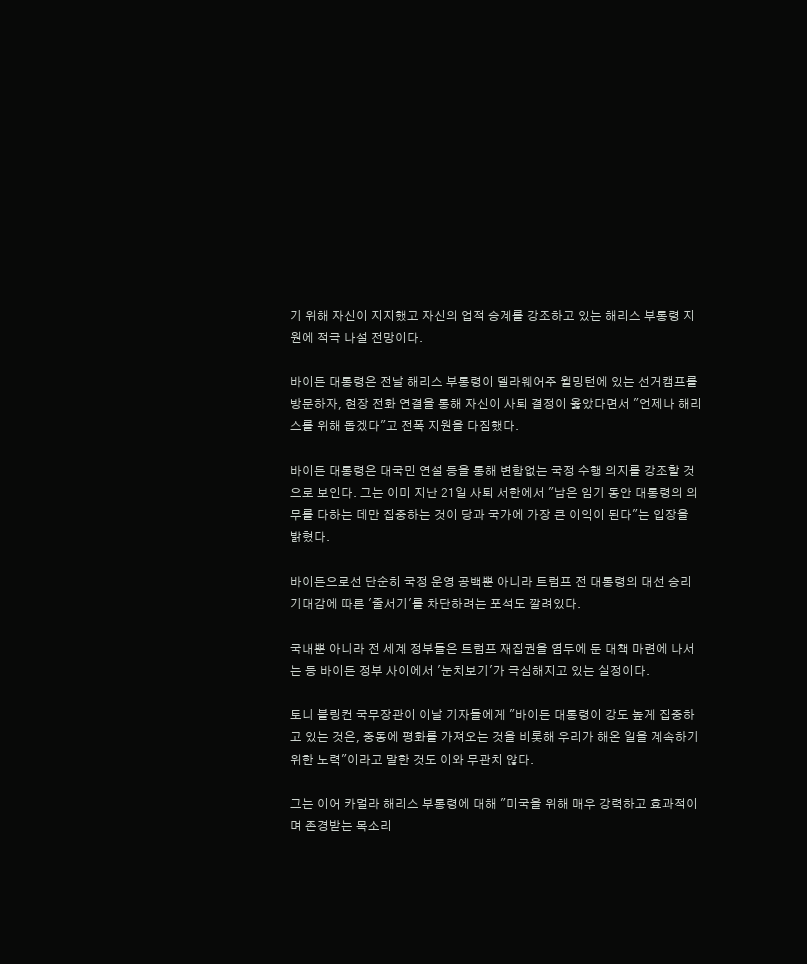기 위해 자신이 지지했고 자신의 업적 승계를 강조하고 있는 해리스 부통령 지원에 적극 나설 전망이다.

바이든 대통령은 전날 해리스 부통령이 델라웨어주 윌밍턴에 있는 선거캠프를 방문하자, 현장 전화 연결을 통해 자신이 사퇴 결정이 옳았다면서 "언제나 해리스를 위해 돕겠다"고 전폭 지원을 다짐했다.

바이든 대통령은 대국민 연설 등을 통해 변함없는 국정 수행 의지를 강조할 것으로 보인다. 그는 이미 지난 21일 사퇴 서한에서 "남은 임기 동안 대통령의 의무를 다하는 데만 집중하는 것이 당과 국가에 가장 큰 이익이 된다"는 입장을 밝혔다.

바이든으로선 단순히 국정 운영 공백뿐 아니라 트럼프 전 대통령의 대선 승리 기대감에 따른 '줄서기'를 차단하려는 포석도 깔려있다.

국내뿐 아니라 전 세계 정부들은 트럼프 재집권을 염두에 둔 대책 마련에 나서는 등 바이든 정부 사이에서 '눈치보기'가 극심해지고 있는 실정이다.

토니 블링컨 국무장관이 이날 기자들에게 "바이든 대통령이 강도 높게 집중하고 있는 것은, 중동에 평화를 가져오는 것을 비롯해 우리가 해온 일을 계속하기 위한 노력"이라고 말한 것도 이와 무관치 않다.

그는 이어 카멀라 해리스 부통령에 대해 "미국을 위해 매우 강력하고 효과적이며 존경받는 목소리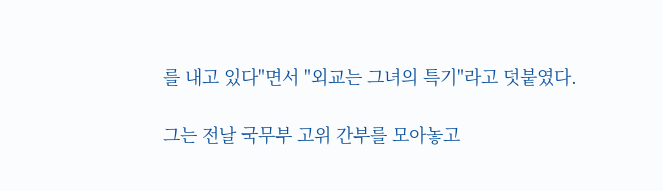를 내고 있다"면서 "외교는 그녀의 특기"라고 덧붙였다.

그는 전날 국무부 고위 간부를 모아놓고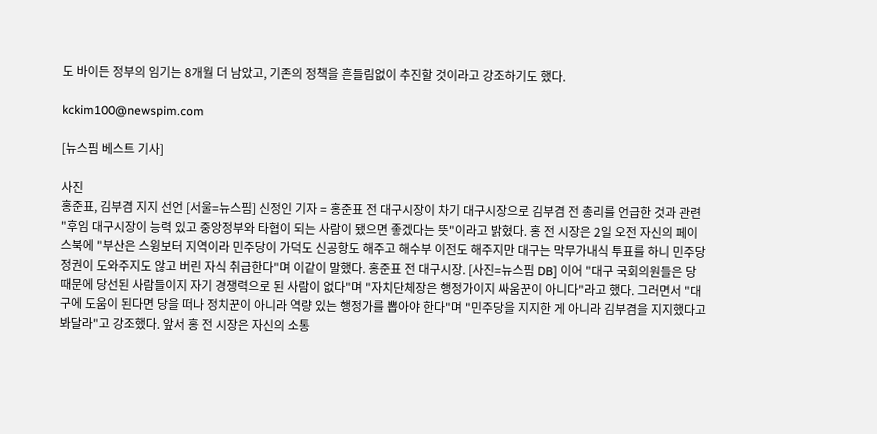도 바이든 정부의 임기는 8개월 더 남았고, 기존의 정책을 흔들림없이 추진할 것이라고 강조하기도 했다.

kckim100@newspim.com

[뉴스핌 베스트 기사]

사진
홍준표, 김부겸 지지 선언 [서울=뉴스핌] 신정인 기자 = 홍준표 전 대구시장이 차기 대구시장으로 김부겸 전 총리를 언급한 것과 관련 "후임 대구시장이 능력 있고 중앙정부와 타협이 되는 사람이 됐으면 좋겠다는 뜻"이라고 밝혔다. 홍 전 시장은 2일 오전 자신의 페이스북에 "부산은 스윙보터 지역이라 민주당이 가덕도 신공항도 해주고 해수부 이전도 해주지만 대구는 막무가내식 투표를 하니 민주당 정권이 도와주지도 않고 버린 자식 취급한다"며 이같이 말했다. 홍준표 전 대구시장. [사진=뉴스핌 DB] 이어 "대구 국회의원들은 당 때문에 당선된 사람들이지 자기 경쟁력으로 된 사람이 없다"며 "자치단체장은 행정가이지 싸움꾼이 아니다"라고 했다. 그러면서 "대구에 도움이 된다면 당을 떠나 정치꾼이 아니라 역량 있는 행정가를 뽑아야 한다"며 "민주당을 지지한 게 아니라 김부겸을 지지했다고 봐달라"고 강조했다. 앞서 홍 전 시장은 자신의 소통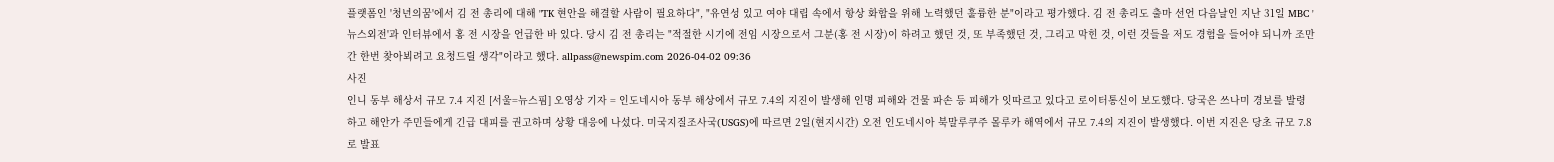플랫폼인 '청년의꿈'에서 김 전 총리에 대해 "TK 현안을 해결할 사람이 필요하다", "유연성 있고 여야 대립 속에서 항상 화합을 위해 노력했던 훌륭한 분"이라고 평가했다. 김 전 총리도 출마 선언 다음날인 지난 31일 MBC '뉴스외전'과 인터뷰에서 홍 전 시장을 언급한 바 있다. 당시 김 전 총리는 "적절한 시기에 전임 시장으로서 그분(홍 전 시장)이 하려고 했던 것, 또 부족했던 것, 그리고 막힌 것, 이런 것들을 저도 경험을 들어야 되니까 조만간 한번 찾아뵈려고 요청드릴 생각"이라고 했다. allpass@newspim.com 2026-04-02 09:36
사진
인니 동부 해상서 규모 7.4 지진 [서울=뉴스핌] 오영상 기자 = 인도네시아 동부 해상에서 규모 7.4의 지진이 발생해 인명 피해와 건물 파손 등 피해가 잇따르고 있다고 로이터통신이 보도했다. 당국은 쓰나미 경보를 발령하고 해안가 주민들에게 긴급 대피를 권고하며 상황 대응에 나섰다. 미국지질조사국(USGS)에 따르면 2일(현지시간) 오전 인도네시아 북말루쿠주 몰루카 해역에서 규모 7.4의 지진이 발생했다. 이번 지진은 당초 규모 7.8로 발표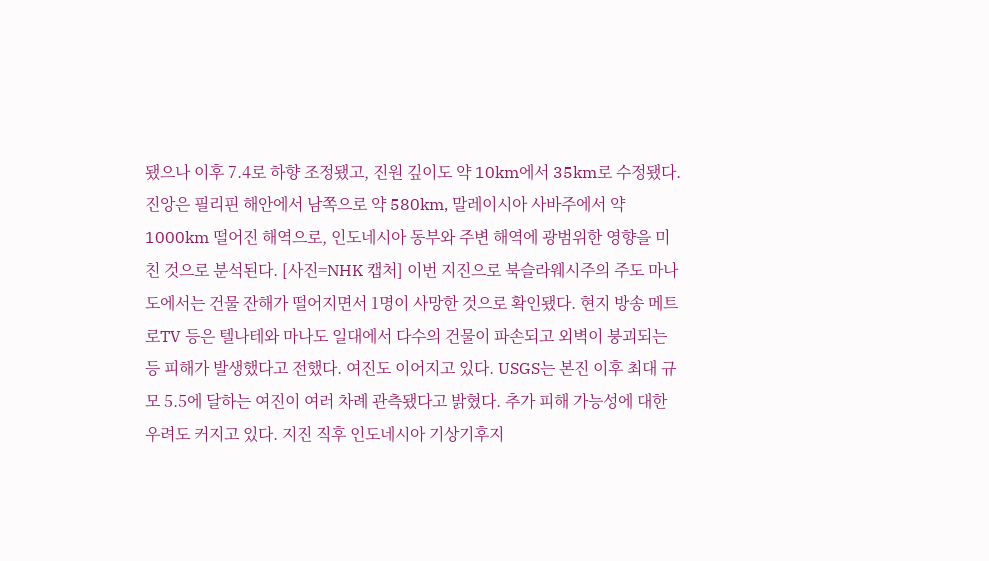됐으나 이후 7.4로 하향 조정됐고, 진원 깊이도 약 10km에서 35km로 수정됐다. 진앙은 필리핀 해안에서 남쪽으로 약 580km, 말레이시아 사바주에서 약 1000km 떨어진 해역으로, 인도네시아 동부와 주변 해역에 광범위한 영향을 미친 것으로 분석된다. [사진=NHK 캡처] 이번 지진으로 북슬라웨시주의 주도 마나도에서는 건물 잔해가 떨어지면서 1명이 사망한 것으로 확인됐다. 현지 방송 메트로TV 등은 텔나테와 마나도 일대에서 다수의 건물이 파손되고 외벽이 붕괴되는 등 피해가 발생했다고 전했다. 여진도 이어지고 있다. USGS는 본진 이후 최대 규모 5.5에 달하는 여진이 여러 차례 관측됐다고 밝혔다. 추가 피해 가능성에 대한 우려도 커지고 있다. 지진 직후 인도네시아 기상기후지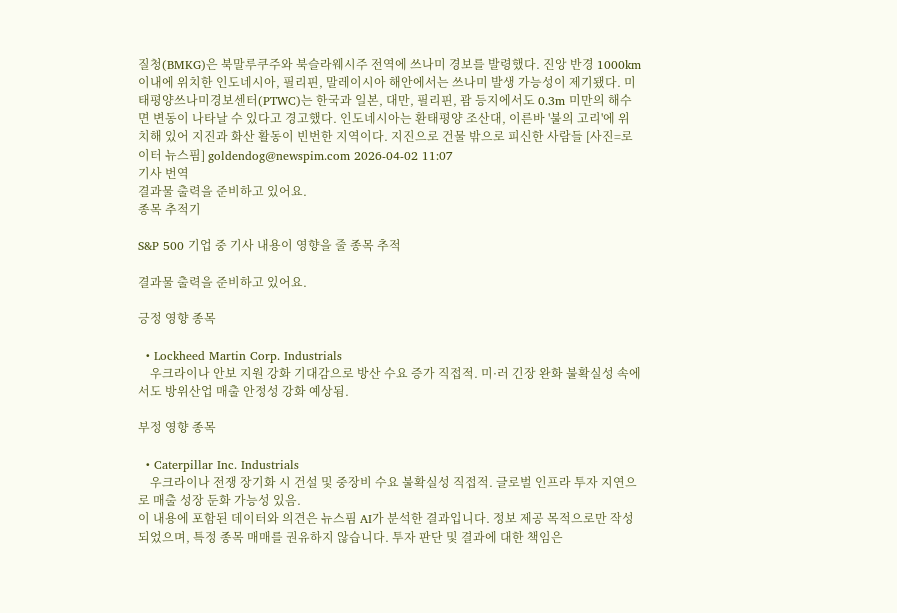질청(BMKG)은 북말루쿠주와 북슬라웨시주 전역에 쓰나미 경보를 발령했다. 진앙 반경 1000km 이내에 위치한 인도네시아, 필리핀, 말레이시아 해안에서는 쓰나미 발생 가능성이 제기됐다. 미 태평양쓰나미경보센터(PTWC)는 한국과 일본, 대만, 필리핀, 괌 등지에서도 0.3m 미만의 해수면 변동이 나타날 수 있다고 경고했다. 인도네시아는 환태평양 조산대, 이른바 '불의 고리'에 위치해 있어 지진과 화산 활동이 빈번한 지역이다. 지진으로 건물 밖으로 피신한 사람들 [사진=로이터 뉴스핌] goldendog@newspim.com 2026-04-02 11:07
기사 번역
결과물 출력을 준비하고 있어요.
종목 추적기

S&P 500 기업 중 기사 내용이 영향을 줄 종목 추적

결과물 출력을 준비하고 있어요.

긍정 영향 종목

  • Lockheed Martin Corp. Industrials
    우크라이나 안보 지원 강화 기대감으로 방산 수요 증가 직접적. 미·러 긴장 완화 불확실성 속에서도 방위산업 매출 안정성 강화 예상됨.

부정 영향 종목

  • Caterpillar Inc. Industrials
    우크라이나 전쟁 장기화 시 건설 및 중장비 수요 불확실성 직접적. 글로벌 인프라 투자 지연으로 매출 성장 둔화 가능성 있음.
이 내용에 포함된 데이터와 의견은 뉴스핌 AI가 분석한 결과입니다. 정보 제공 목적으로만 작성되었으며, 특정 종목 매매를 권유하지 않습니다. 투자 판단 및 결과에 대한 책임은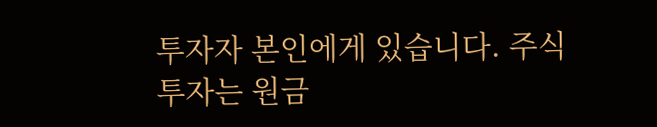투자자 본인에게 있습니다. 주식 투자는 원금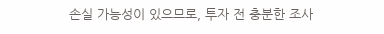손실 가능성이 있으므로, 투자 전 충분한 조사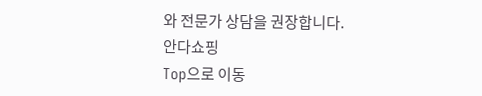와 전문가 상담을 권장합니다.
안다쇼핑
Top으로 이동